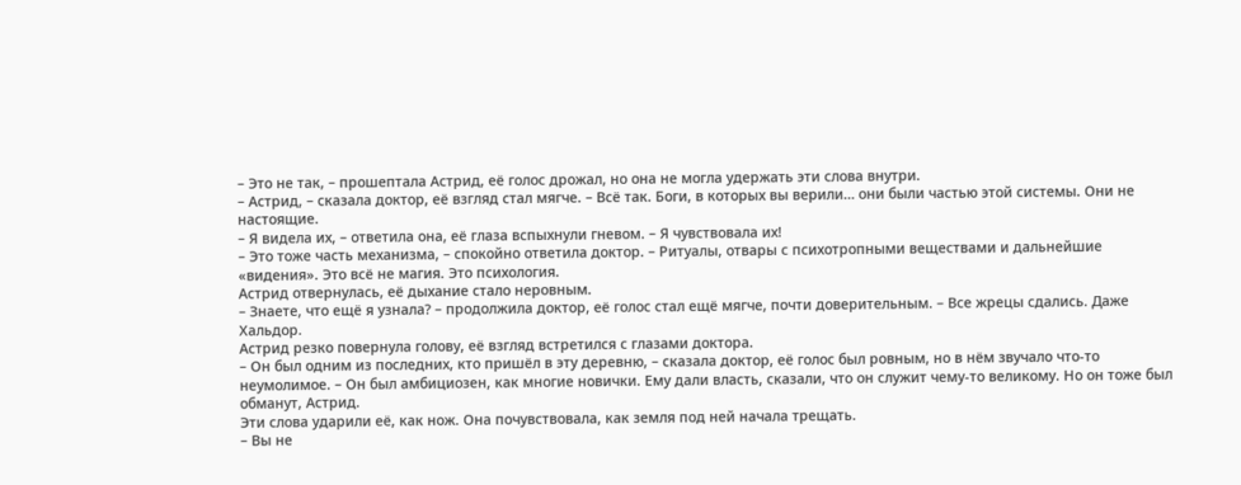– Это не так, – прошептала Астрид, её голос дрожал, но она не могла удержать эти слова внутри.
– Астрид, – сказала доктор, её взгляд стал мягче. – Всё так. Боги, в которых вы верили… они были частью этой системы. Они не настоящие.
– Я видела их, – ответила она, её глаза вспыхнули гневом. – Я чувствовала их!
– Это тоже часть механизма, – спокойно ответила доктор. – Ритуалы, отвары с психотропными веществами и дальнейшие «видения». Это всё не магия. Это психология.
Астрид отвернулась, её дыхание стало неровным.
– Знаете, что ещё я узнала? – продолжила доктор, её голос стал ещё мягче, почти доверительным. – Все жрецы сдались. Даже Хальдор.
Астрид резко повернула голову, её взгляд встретился с глазами доктора.
– Он был одним из последних, кто пришёл в эту деревню, – сказала доктор, её голос был ровным, но в нём звучало что-то неумолимое. – Он был амбициозен, как многие новички. Ему дали власть, сказали, что он служит чему-то великому. Но он тоже был обманут, Астрид.
Эти слова ударили её, как нож. Она почувствовала, как земля под ней начала трещать.
– Вы не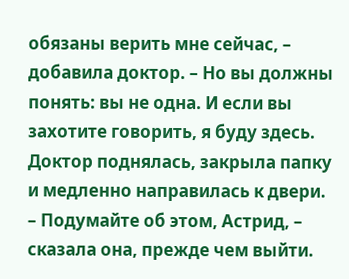обязаны верить мне сейчас, – добавила доктор. – Но вы должны понять: вы не одна. И если вы захотите говорить, я буду здесь.
Доктор поднялась, закрыла папку и медленно направилась к двери.
– Подумайте об этом, Астрид, – сказала она, прежде чем выйти.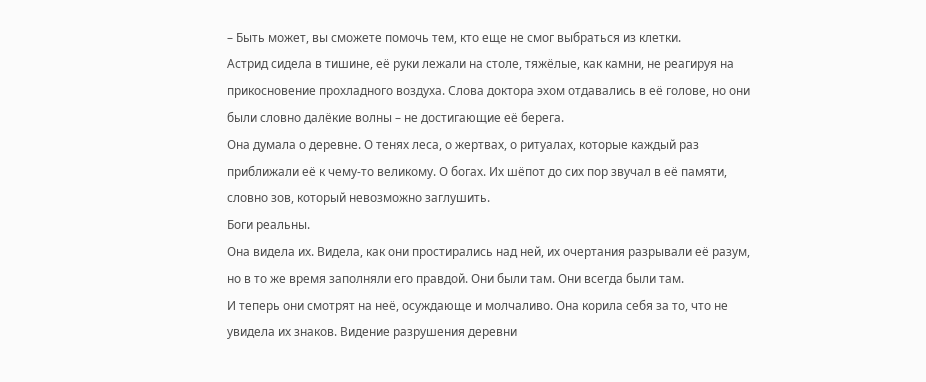– Быть может, вы сможете помочь тем, кто еще не смог выбраться из клетки.
Астрид сидела в тишине, её руки лежали на столе, тяжёлые, как камни, не реагируя на прикосновение прохладного воздуха. Слова доктора эхом отдавались в её голове, но они были словно далёкие волны – не достигающие её берега.
Она думала о деревне. О тенях леса, о жертвах, о ритуалах, которые каждый раз приближали её к чему-то великому. О богах. Их шёпот до сих пор звучал в её памяти, словно зов, который невозможно заглушить.
Боги реальны.
Она видела их. Видела, как они простирались над ней, их очертания разрывали её разум, но в то же время заполняли его правдой. Они были там. Они всегда были там.
И теперь они смотрят на неё, осуждающе и молчаливо. Она корила себя за то, что не увидела их знаков. Видение разрушения деревни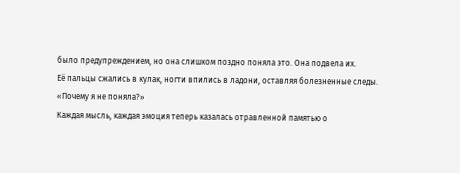было предупреждением, но она слишком поздно поняла это. Она подвела их.
Её пальцы сжались в кулак, ногти впились в ладони, оставляя болезненные следы.
«Почему я не поняла?»
Каждая мысль, каждая эмоция теперь казалась отравленной памятью о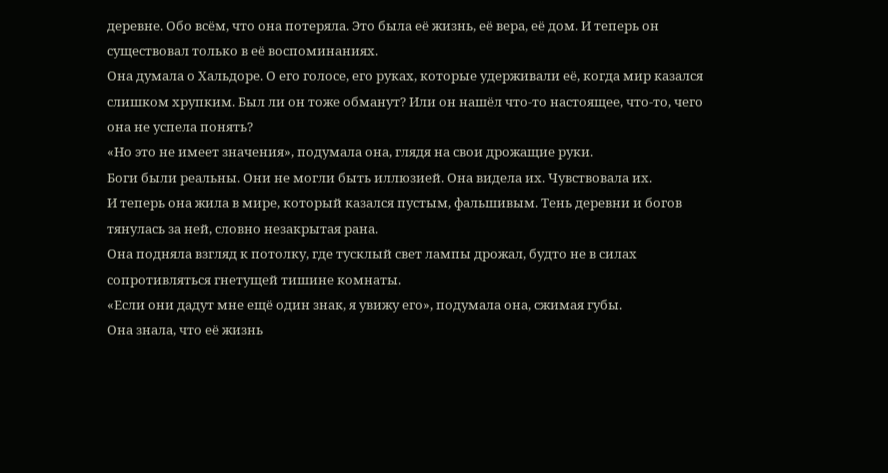деревне. Обо всём, что она потеряла. Это была её жизнь, её вера, её дом. И теперь он существовал только в её воспоминаниях.
Она думала о Хальдоре. О его голосе, его руках, которые удерживали её, когда мир казался слишком хрупким. Был ли он тоже обманут? Или он нашёл что-то настоящее, что-то, чего она не успела понять?
«Но это не имеет значения», подумала она, глядя на свои дрожащие руки.
Боги были реальны. Они не могли быть иллюзией. Она видела их. Чувствовала их.
И теперь она жила в мире, который казался пустым, фальшивым. Тень деревни и богов тянулась за ней, словно незакрытая рана.
Она подняла взгляд к потолку, где тусклый свет лампы дрожал, будто не в силах сопротивляться гнетущей тишине комнаты.
«Если они дадут мне ещё один знак, я увижу его», подумала она, сжимая губы.
Она знала, что её жизнь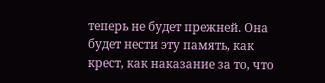теперь не будет прежней. Она будет нести эту память, как крест, как наказание за то, что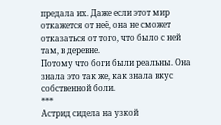предала их. Даже если этот мир откажется от неё, она не сможет отказаться от того, что было с ней там, в деревне.
Потому что боги были реальны. Она знала это так же, как знала вкус собственной боли.
***
Астрид сидела на узкой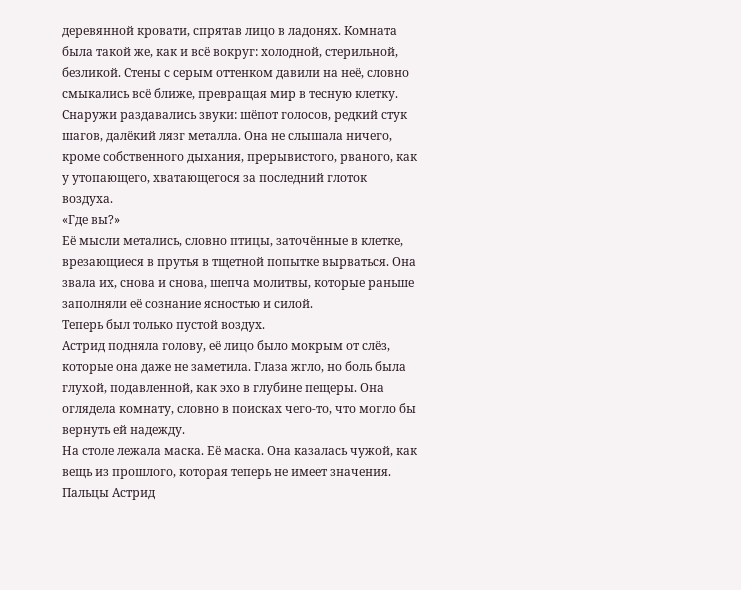деревянной кровати, спрятав лицо в ладонях. Комната была такой же, как и всё вокруг: холодной, стерильной, безликой. Стены с серым оттенком давили на неё, словно смыкались всё ближе, превращая мир в тесную клетку.
Снаружи раздавались звуки: шёпот голосов, редкий стук шагов, далёкий лязг металла. Она не слышала ничего, кроме собственного дыхания, прерывистого, рваного, как у утопающего, хватающегося за последний глоток воздуха.
«Где вы?»
Её мысли метались, словно птицы, заточённые в клетке, врезающиеся в прутья в тщетной попытке вырваться. Она звала их, снова и снова, шепча молитвы, которые раньше заполняли её сознание ясностью и силой.
Теперь был только пустой воздух.
Астрид подняла голову, её лицо было мокрым от слёз, которые она даже не заметила. Глаза жгло, но боль была глухой, подавленной, как эхо в глубине пещеры. Она оглядела комнату, словно в поисках чего-то, что могло бы вернуть ей надежду.
На столе лежала маска. Её маска. Она казалась чужой, как вещь из прошлого, которая теперь не имеет значения. Пальцы Астрид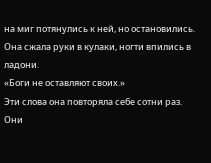на миг потянулись к ней, но остановились.
Она сжала руки в кулаки, ногти впились в ладони.
«Боги не оставляют своих.»
Эти слова она повторяла себе сотни раз. Они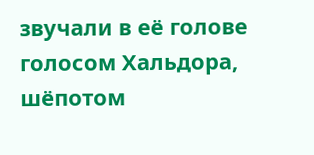звучали в её голове голосом Хальдора, шёпотом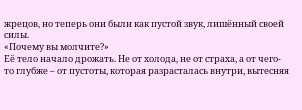жрецов, но теперь они были как пустой звук, лишённый своей силы.
«Почему вы молчите?»
Её тело начало дрожать. Не от холода, не от страха, а от чего-то глубже – от пустоты, которая разрасталась внутри, вытесняя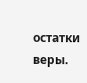остатки веры.